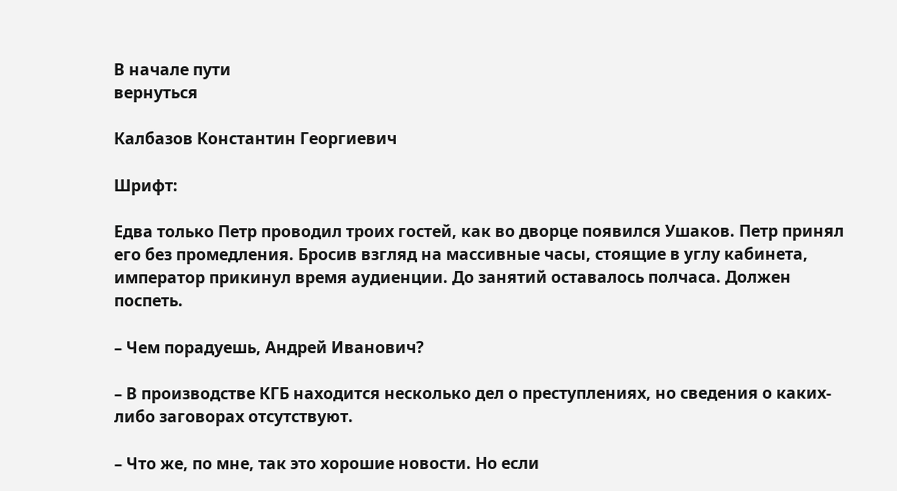В начале пути
вернуться

Калбазов Константин Георгиевич

Шрифт:

Едва только Петр проводил троих гостей, как во дворце появился Ушаков. Петр принял его без промедления. Бросив взгляд на массивные часы, стоящие в углу кабинета, император прикинул время аудиенции. До занятий оставалось полчаса. Должен поспеть.

– Чем порадуешь, Андрей Иванович?

– В производстве КГБ находится несколько дел о преступлениях, но сведения о каких-либо заговорах отсутствуют.

– Что же, по мне, так это хорошие новости. Но если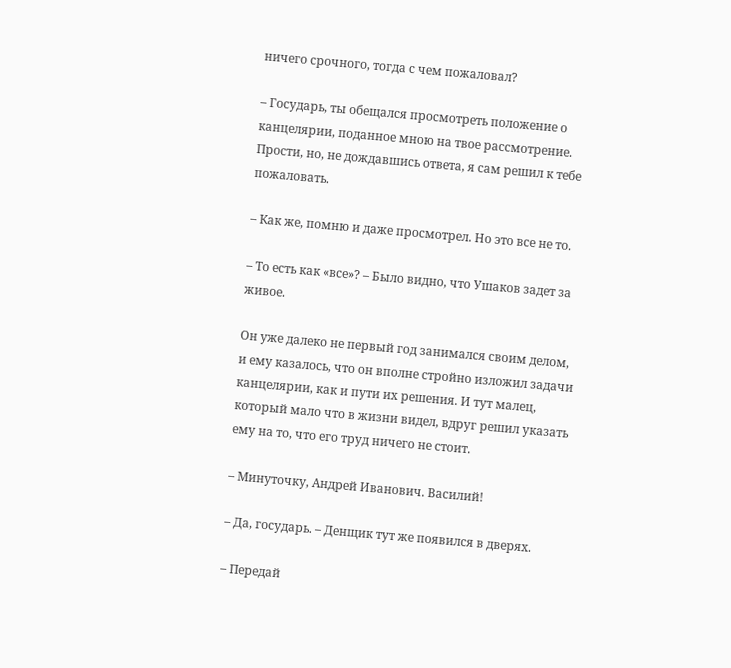ничего срочного, тогда с чем пожаловал?

– Государь, ты обещался просмотреть положение о канцелярии, поданное мною на твое рассмотрение. Прости, но, не дождавшись ответа, я сам решил к тебе пожаловать.

– Как же, помню и даже просмотрел. Но это все не то.

– То есть как «все»? – Было видно, что Ушаков задет за живое.

Он уже далеко не первый год занимался своим делом, и ему казалось, что он вполне стройно изложил задачи канцелярии, как и пути их решения. И тут малец, который мало что в жизни видел, вдруг решил указать ему на то, что его труд ничего не стоит.

– Минуточку, Андрей Иванович. Василий!

– Да, государь. – Денщик тут же появился в дверях.

– Передай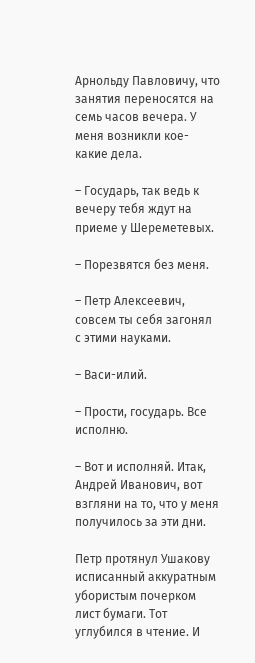Арнольду Павловичу, что занятия переносятся на семь часов вечера. У меня возникли кое-какие дела.

– Государь, так ведь к вечеру тебя ждут на приеме у Шереметевых.

– Порезвятся без меня.

– Петр Алексеевич, совсем ты себя загонял с этими науками.

– Васи-илий.

– Прости, государь. Все исполню.

– Вот и исполняй. Итак, Андрей Иванович, вот взгляни на то, что у меня получилось за эти дни.

Петр протянул Ушакову исписанный аккуратным убористым почерком лист бумаги. Тот углубился в чтение. И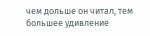чем дольше он читал, тем большее удивление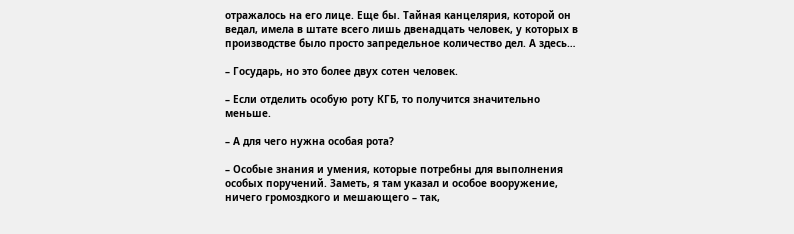отражалось на его лице. Еще бы. Тайная канцелярия, которой он ведал, имела в штате всего лишь двенадцать человек, у которых в производстве было просто запредельное количество дел. А здесь…

– Государь, но это более двух сотен человек.

– Если отделить особую роту КГБ, то получится значительно меньше.

– А для чего нужна особая рота?

– Особые знания и умения, которые потребны для выполнения особых поручений. Заметь, я там указал и особое вооружение, ничего громоздкого и мешающего – так,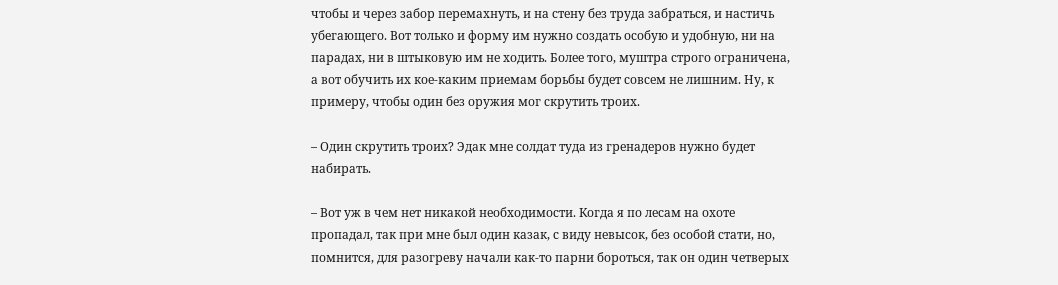чтобы и через забор перемахнуть, и на стену без труда забраться, и настичь убегающего. Вот только и форму им нужно создать особую и удобную, ни на парадах, ни в штыковую им не ходить. Более того, муштра строго ограничена, а вот обучить их кое-каким приемам борьбы будет совсем не лишним. Ну, к примеру, чтобы один без оружия мог скрутить троих.

– Один скрутить троих? Эдак мне солдат туда из гренадеров нужно будет набирать.

– Вот уж в чем нет никакой необходимости. Когда я по лесам на охоте пропадал, так при мне был один казак, с виду невысок, без особой стати, но, помнится, для разогреву начали как-то парни бороться, так он один четверых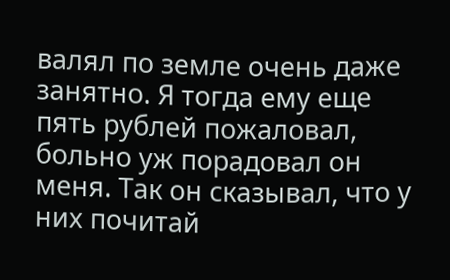валял по земле очень даже занятно. Я тогда ему еще пять рублей пожаловал, больно уж порадовал он меня. Так он сказывал, что у них почитай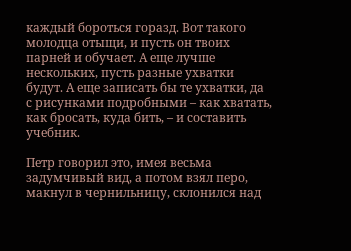каждый бороться горазд. Вот такого молодца отыщи, и пусть он твоих парней и обучает. А еще лучше нескольких, пусть разные ухватки будут. А еще записать бы те ухватки, да с рисунками подробными – как хватать, как бросать, куда бить, – и составить учебник.

Петр говорил это, имея весьма задумчивый вид, а потом взял перо, макнул в чернильницу, склонился над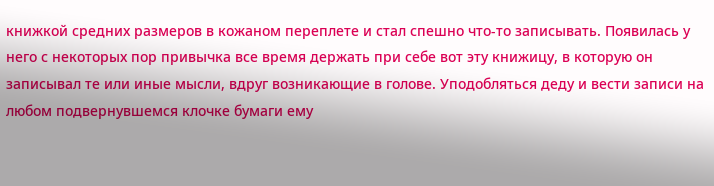книжкой средних размеров в кожаном переплете и стал спешно что-то записывать. Появилась у него с некоторых пор привычка все время держать при себе вот эту книжицу, в которую он записывал те или иные мысли, вдруг возникающие в голове. Уподобляться деду и вести записи на любом подвернувшемся клочке бумаги ему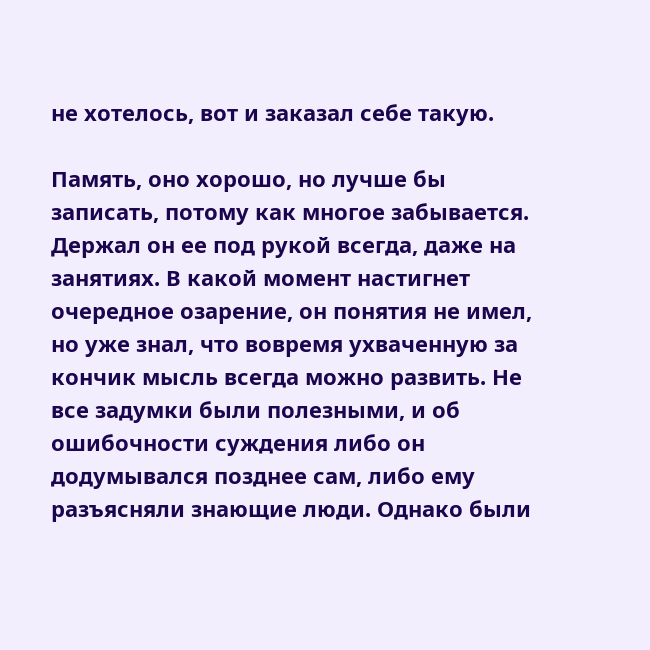не хотелось, вот и заказал себе такую.

Память, оно хорошо, но лучше бы записать, потому как многое забывается. Держал он ее под рукой всегда, даже на занятиях. В какой момент настигнет очередное озарение, он понятия не имел, но уже знал, что вовремя ухваченную за кончик мысль всегда можно развить. Не все задумки были полезными, и об ошибочности суждения либо он додумывался позднее сам, либо ему разъясняли знающие люди. Однако были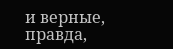и верные, правда,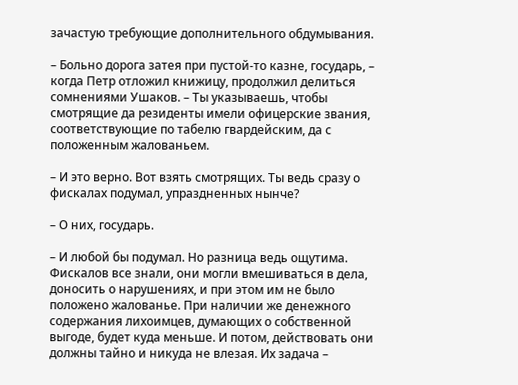зачастую требующие дополнительного обдумывания.

– Больно дорога затея при пустой-то казне, государь, – когда Петр отложил книжицу, продолжил делиться сомнениями Ушаков. – Ты указываешь, чтобы смотрящие да резиденты имели офицерские звания, соответствующие по табелю гвардейским, да с положенным жалованьем.

– И это верно. Вот взять смотрящих. Ты ведь сразу о фискалах подумал, упраздненных нынче?

– О них, государь.

– И любой бы подумал. Но разница ведь ощутима. Фискалов все знали, они могли вмешиваться в дела, доносить о нарушениях, и при этом им не было положено жалованье. При наличии же денежного содержания лихоимцев, думающих о собственной выгоде, будет куда меньше. И потом, действовать они должны тайно и никуда не влезая. Их задача –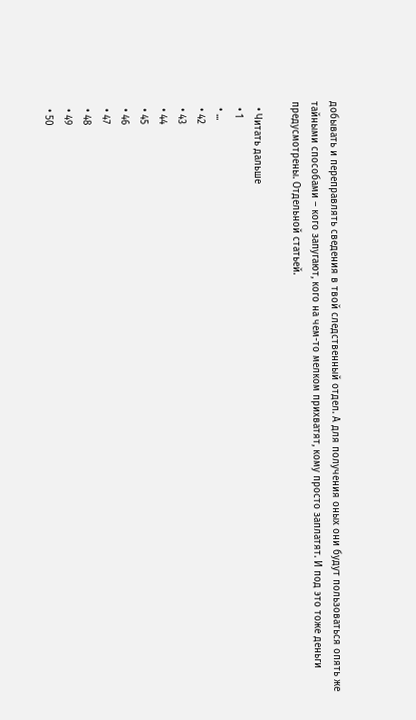добывать и переправлять сведения в твой следственный отдел. А для получения оных они будут пользоваться опять же тайными способами – кого запугают, кого на чем-то мелком прихватят, кому просто заплатят. И под это тоже деньги предусмотрены. Отдельной статьей.

  • Читать дальше
  • 1
  • ...
  • 42
  • 43
  • 44
  • 45
  • 46
  • 47
  • 48
  • 49
  • 50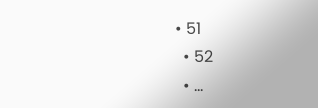• 51
  • 52
  • ...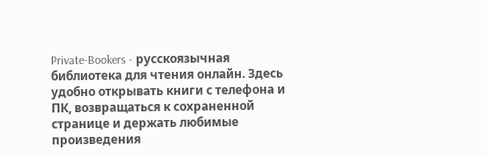Private-Bookers - русскоязычная библиотека для чтения онлайн. Здесь удобно открывать книги с телефона и ПК, возвращаться к сохраненной странице и держать любимые произведения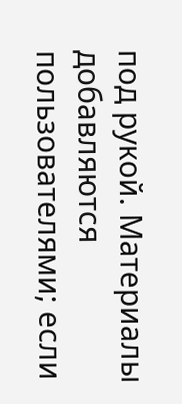под рукой. Материалы добавляются пользователями; если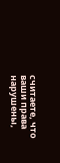считаете, что ваши права нарушены,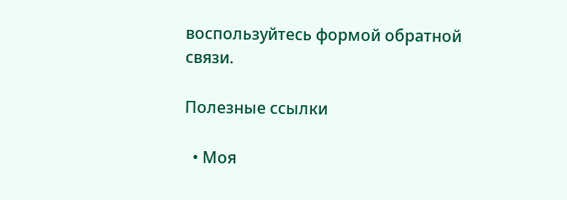воспользуйтесь формой обратной связи.

Полезные ссылки

  • Моя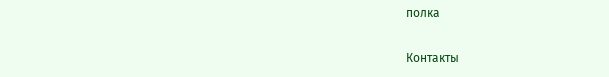полка

Контакты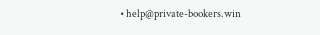• help@private-bookers.win